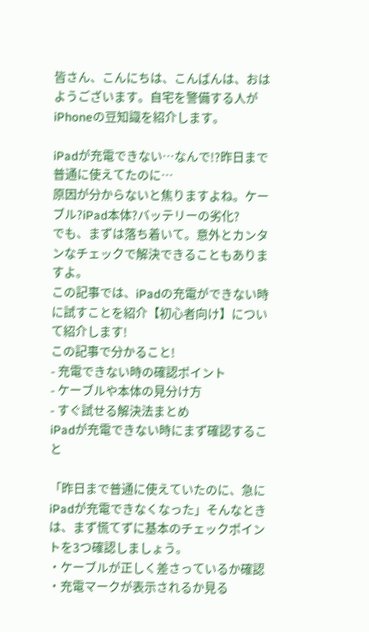皆さん、こんにちは、こんばんは、おはようございます。自宅を警備する人がiPhoneの豆知識を紹介します。

iPadが充電できない…なんで!?昨日まで普通に使えてたのに…
原因が分からないと焦りますよね。ケーブル?iPad本体?バッテリーの劣化?
でも、まずは落ち着いて。意外とカンタンなチェックで解決できることもありますよ。
この記事では、iPadの充電ができない時に試すことを紹介【初心者向け】について紹介します!
この記事で分かること!
- 充電できない時の確認ポイント
- ケーブルや本体の見分け方
- すぐ試せる解決法まとめ
iPadが充電できない時にまず確認すること

「昨日まで普通に使えていたのに、急にiPadが充電できなくなった」そんなときは、まず慌てずに基本のチェックポイントを3つ確認しましょう。
・ケーブルが正しく差さっているか確認
・充電マークが表示されるか見る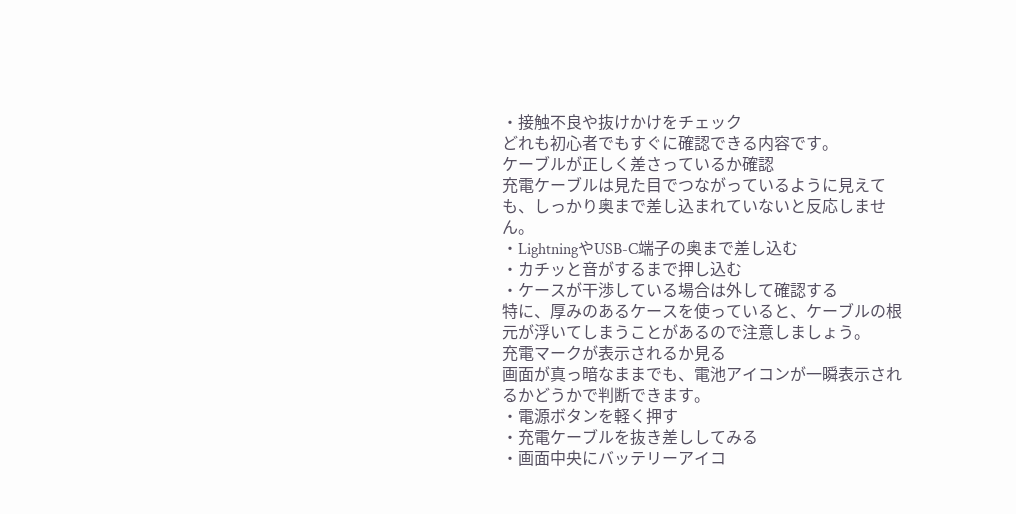・接触不良や抜けかけをチェック
どれも初心者でもすぐに確認できる内容です。
ケーブルが正しく差さっているか確認
充電ケーブルは見た目でつながっているように見えても、しっかり奥まで差し込まれていないと反応しません。
・LightningやUSB-C端子の奥まで差し込む
・カチッと音がするまで押し込む
・ケースが干渉している場合は外して確認する
特に、厚みのあるケースを使っていると、ケーブルの根元が浮いてしまうことがあるので注意しましょう。
充電マークが表示されるか見る
画面が真っ暗なままでも、電池アイコンが一瞬表示されるかどうかで判断できます。
・電源ボタンを軽く押す
・充電ケーブルを抜き差ししてみる
・画面中央にバッテリーアイコ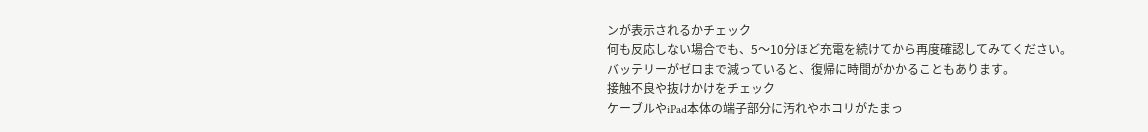ンが表示されるかチェック
何も反応しない場合でも、5〜10分ほど充電を続けてから再度確認してみてください。
バッテリーがゼロまで減っていると、復帰に時間がかかることもあります。
接触不良や抜けかけをチェック
ケーブルやiPad本体の端子部分に汚れやホコリがたまっ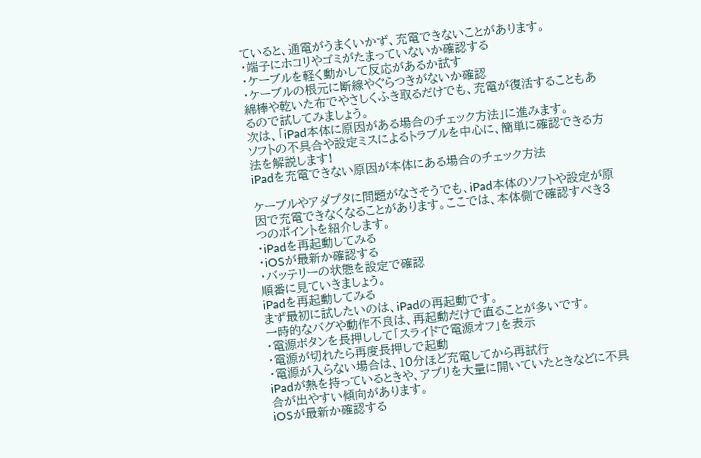ていると、通電がうまくいかず、充電できないことがあります。
・端子にホコリやゴミがたまっていないか確認する
・ケーブルを軽く動かして反応があるか試す
・ケーブルの根元に断線やぐらつきがないか確認
綿棒や乾いた布でやさしくふき取るだけでも、充電が復活することもあるので試してみましょう。
次は、「iPad本体に原因がある場合のチェック方法」に進みます。
ソフトの不具合や設定ミスによるトラブルを中心に、簡単に確認できる方法を解説します!
iPadを充電できない原因が本体にある場合のチェック方法

ケーブルやアダプタに問題がなさそうでも、iPad本体のソフトや設定が原因で充電できなくなることがあります。ここでは、本体側で確認すべき3つのポイントを紹介します。
・iPadを再起動してみる
・iOSが最新か確認する
・バッテリーの状態を設定で確認
順番に見ていきましょう。
iPadを再起動してみる
まず最初に試したいのは、iPadの再起動です。
一時的なバグや動作不良は、再起動だけで直ることが多いです。
・電源ボタンを長押しして「スライドで電源オフ」を表示
・電源が切れたら再度長押しで起動
・電源が入らない場合は、10分ほど充電してから再試行
iPadが熱を持っているときや、アプリを大量に開いていたときなどに不具合が出やすい傾向があります。
iOSが最新か確認する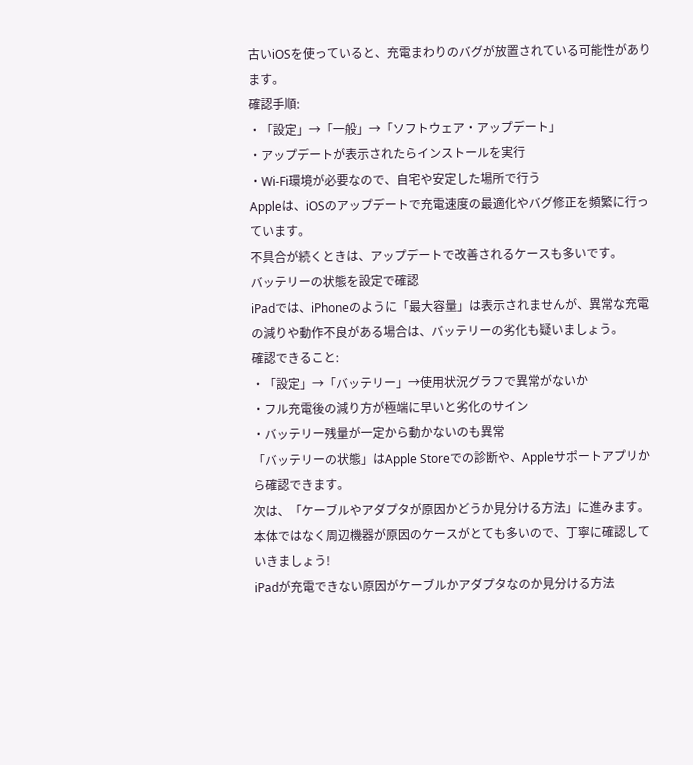古いiOSを使っていると、充電まわりのバグが放置されている可能性があります。
確認手順:
・「設定」→「一般」→「ソフトウェア・アップデート」
・アップデートが表示されたらインストールを実行
・Wi-Fi環境が必要なので、自宅や安定した場所で行う
Appleは、iOSのアップデートで充電速度の最適化やバグ修正を頻繁に行っています。
不具合が続くときは、アップデートで改善されるケースも多いです。
バッテリーの状態を設定で確認
iPadでは、iPhoneのように「最大容量」は表示されませんが、異常な充電の減りや動作不良がある場合は、バッテリーの劣化も疑いましょう。
確認できること:
・「設定」→「バッテリー」→使用状況グラフで異常がないか
・フル充電後の減り方が極端に早いと劣化のサイン
・バッテリー残量が一定から動かないのも異常
「バッテリーの状態」はApple Storeでの診断や、Appleサポートアプリから確認できます。
次は、「ケーブルやアダプタが原因かどうか見分ける方法」に進みます。
本体ではなく周辺機器が原因のケースがとても多いので、丁寧に確認していきましょう!
iPadが充電できない原因がケーブルかアダプタなのか見分ける方法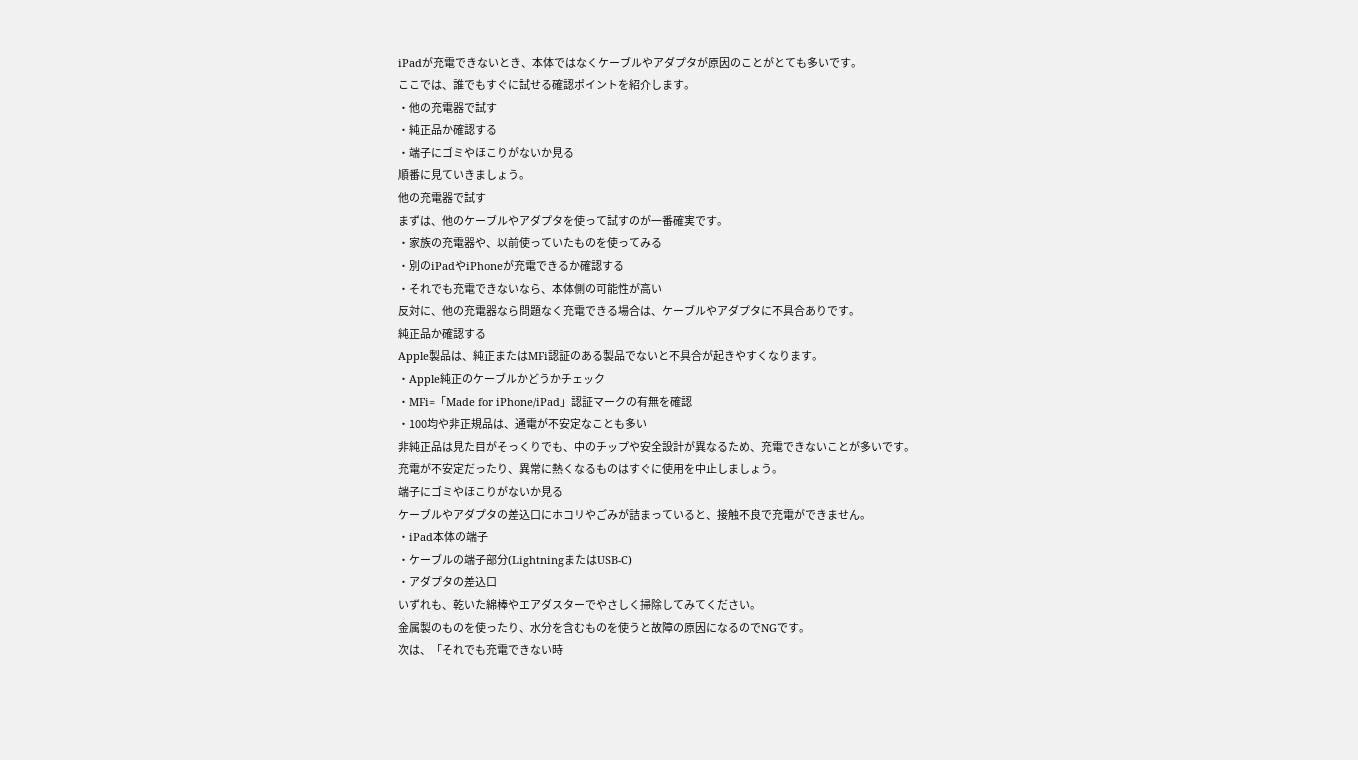iPadが充電できないとき、本体ではなくケーブルやアダプタが原因のことがとても多いです。
ここでは、誰でもすぐに試せる確認ポイントを紹介します。
・他の充電器で試す
・純正品か確認する
・端子にゴミやほこりがないか見る
順番に見ていきましょう。
他の充電器で試す
まずは、他のケーブルやアダプタを使って試すのが一番確実です。
・家族の充電器や、以前使っていたものを使ってみる
・別のiPadやiPhoneが充電できるか確認する
・それでも充電できないなら、本体側の可能性が高い
反対に、他の充電器なら問題なく充電できる場合は、ケーブルやアダプタに不具合ありです。
純正品か確認する
Apple製品は、純正またはMFi認証のある製品でないと不具合が起きやすくなります。
・Apple純正のケーブルかどうかチェック
・MFi=「Made for iPhone/iPad」認証マークの有無を確認
・100均や非正規品は、通電が不安定なことも多い
非純正品は見た目がそっくりでも、中のチップや安全設計が異なるため、充電できないことが多いです。
充電が不安定だったり、異常に熱くなるものはすぐに使用を中止しましょう。
端子にゴミやほこりがないか見る
ケーブルやアダプタの差込口にホコリやごみが詰まっていると、接触不良で充電ができません。
・iPad本体の端子
・ケーブルの端子部分(LightningまたはUSB-C)
・アダプタの差込口
いずれも、乾いた綿棒やエアダスターでやさしく掃除してみてください。
金属製のものを使ったり、水分を含むものを使うと故障の原因になるのでNGです。
次は、「それでも充電できない時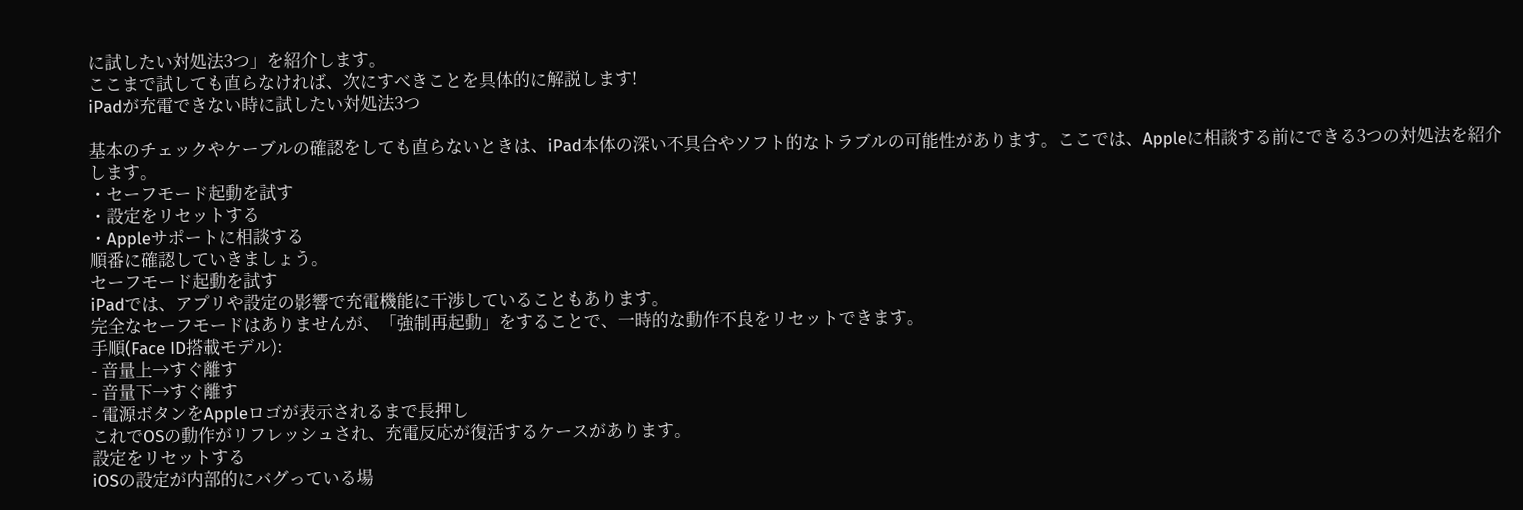に試したい対処法3つ」を紹介します。
ここまで試しても直らなければ、次にすべきことを具体的に解説します!
iPadが充電できない時に試したい対処法3つ

基本のチェックやケーブルの確認をしても直らないときは、iPad本体の深い不具合やソフト的なトラブルの可能性があります。ここでは、Appleに相談する前にできる3つの対処法を紹介します。
・セーフモード起動を試す
・設定をリセットする
・Appleサポートに相談する
順番に確認していきましょう。
セーフモード起動を試す
iPadでは、アプリや設定の影響で充電機能に干渉していることもあります。
完全なセーフモードはありませんが、「強制再起動」をすることで、一時的な動作不良をリセットできます。
手順(Face ID搭載モデル):
- 音量上→すぐ離す
- 音量下→すぐ離す
- 電源ボタンをAppleロゴが表示されるまで長押し
これでOSの動作がリフレッシュされ、充電反応が復活するケースがあります。
設定をリセットする
iOSの設定が内部的にバグっている場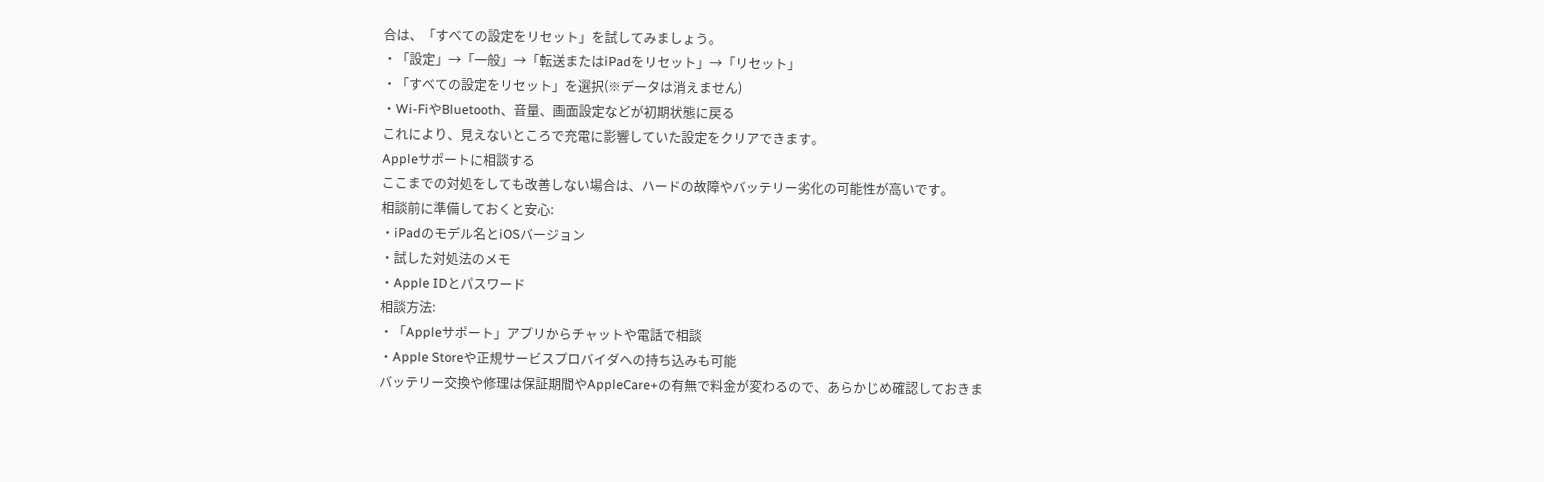合は、「すべての設定をリセット」を試してみましょう。
・「設定」→「一般」→「転送またはiPadをリセット」→「リセット」
・「すべての設定をリセット」を選択(※データは消えません)
・Wi-FiやBluetooth、音量、画面設定などが初期状態に戻る
これにより、見えないところで充電に影響していた設定をクリアできます。
Appleサポートに相談する
ここまでの対処をしても改善しない場合は、ハードの故障やバッテリー劣化の可能性が高いです。
相談前に準備しておくと安心:
・iPadのモデル名とiOSバージョン
・試した対処法のメモ
・Apple IDとパスワード
相談方法:
・「Appleサポート」アプリからチャットや電話で相談
・Apple Storeや正規サービスプロバイダへの持ち込みも可能
バッテリー交換や修理は保証期間やAppleCare+の有無で料金が変わるので、あらかじめ確認しておきま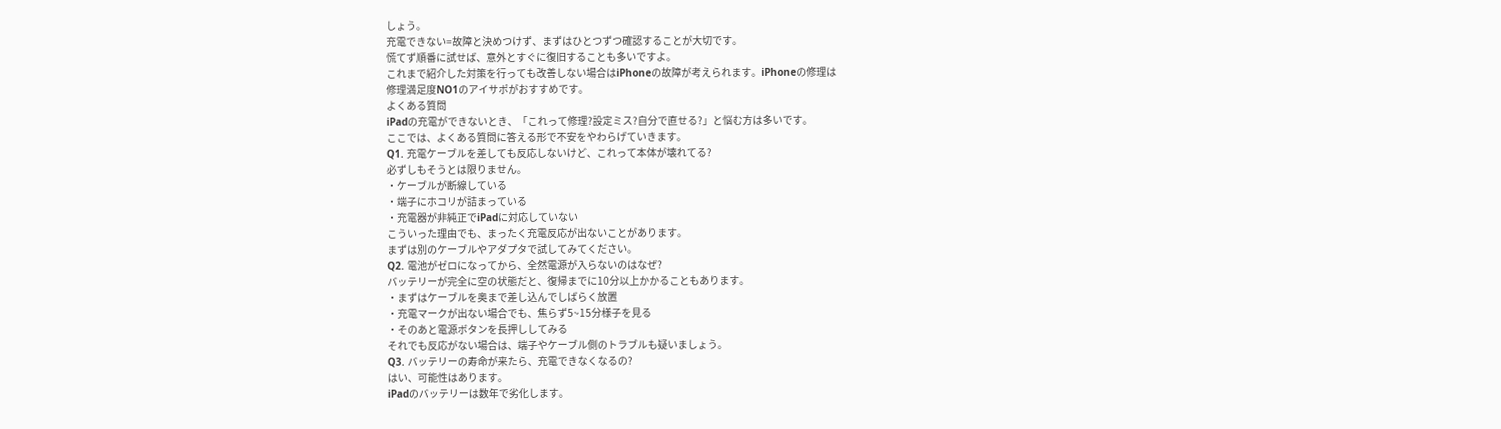しょう。
充電できない=故障と決めつけず、まずはひとつずつ確認することが大切です。
慌てず順番に試せば、意外とすぐに復旧することも多いですよ。
これまで紹介した対策を行っても改善しない場合はiPhoneの故障が考えられます。iPhoneの修理は
修理満足度NO1のアイサポがおすすめです。
よくある質問
iPadの充電ができないとき、「これって修理?設定ミス?自分で直せる?」と悩む方は多いです。
ここでは、よくある質問に答える形で不安をやわらげていきます。
Q1. 充電ケーブルを差しても反応しないけど、これって本体が壊れてる?
必ずしもそうとは限りません。
・ケーブルが断線している
・端子にホコリが詰まっている
・充電器が非純正でiPadに対応していない
こういった理由でも、まったく充電反応が出ないことがあります。
まずは別のケーブルやアダプタで試してみてください。
Q2. 電池がゼロになってから、全然電源が入らないのはなぜ?
バッテリーが完全に空の状態だと、復帰までに10分以上かかることもあります。
・まずはケーブルを奥まで差し込んでしばらく放置
・充電マークが出ない場合でも、焦らず5~15分様子を見る
・そのあと電源ボタンを長押ししてみる
それでも反応がない場合は、端子やケーブル側のトラブルも疑いましょう。
Q3. バッテリーの寿命が来たら、充電できなくなるの?
はい、可能性はあります。
iPadのバッテリーは数年で劣化します。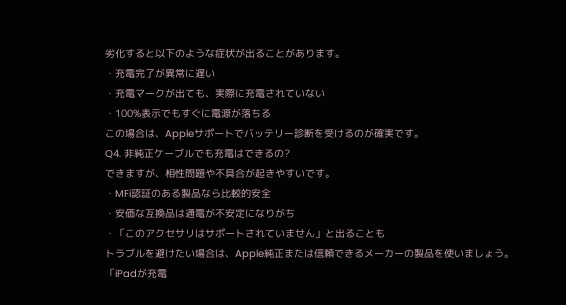劣化すると以下のような症状が出ることがあります。
・充電完了が異常に遅い
・充電マークが出ても、実際に充電されていない
・100%表示でもすぐに電源が落ちる
この場合は、Appleサポートでバッテリー診断を受けるのが確実です。
Q4. 非純正ケーブルでも充電はできるの?
できますが、相性問題や不具合が起きやすいです。
・MFi認証のある製品なら比較的安全
・安価な互換品は通電が不安定になりがち
・「このアクセサリはサポートされていません」と出ることも
トラブルを避けたい場合は、Apple純正または信頼できるメーカーの製品を使いましょう。
「iPadが充電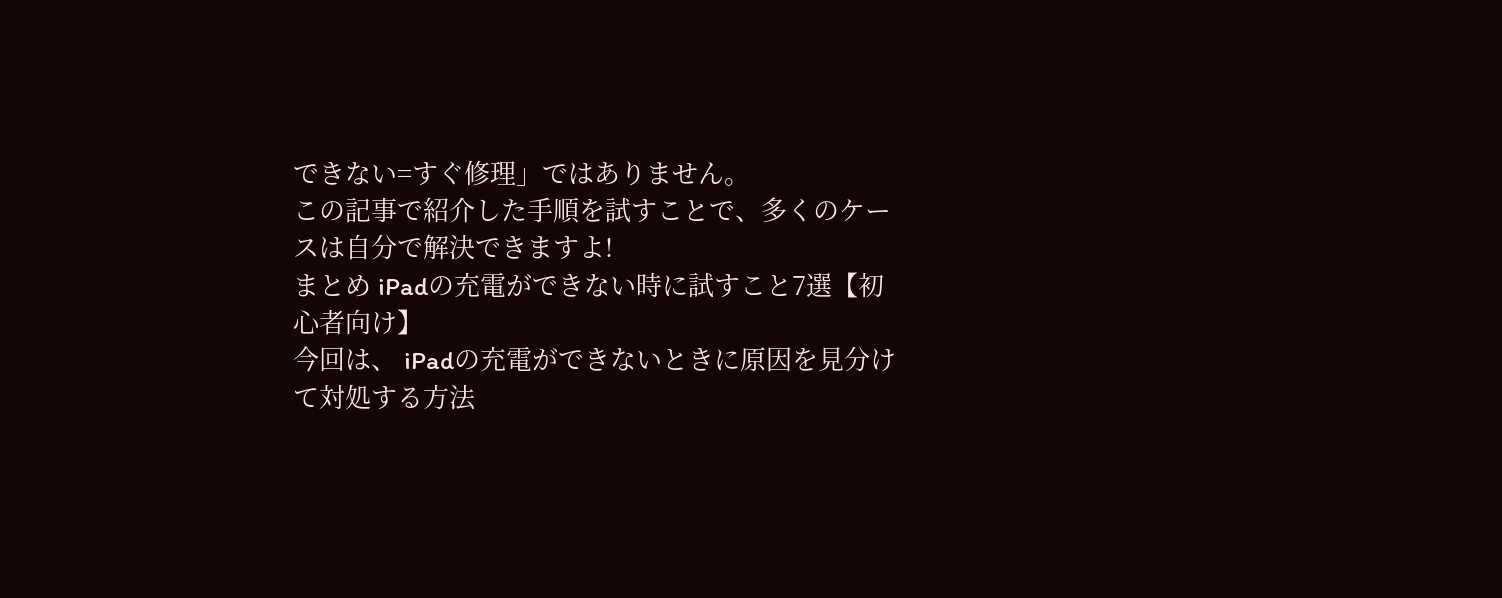できない=すぐ修理」ではありません。
この記事で紹介した手順を試すことで、多くのケースは自分で解決できますよ!
まとめ iPadの充電ができない時に試すこと7選【初心者向け】
今回は、 iPadの充電ができないときに原因を見分けて対処する方法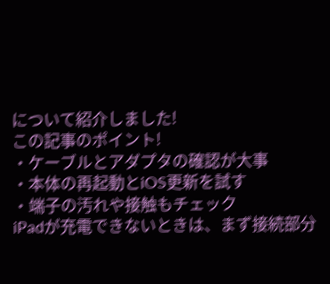について紹介しました!
この記事のポイント!
・ケーブルとアダプタの確認が大事
・本体の再起動とiOS更新を試す
・端子の汚れや接触もチェック
iPadが充電できないときは、まず接続部分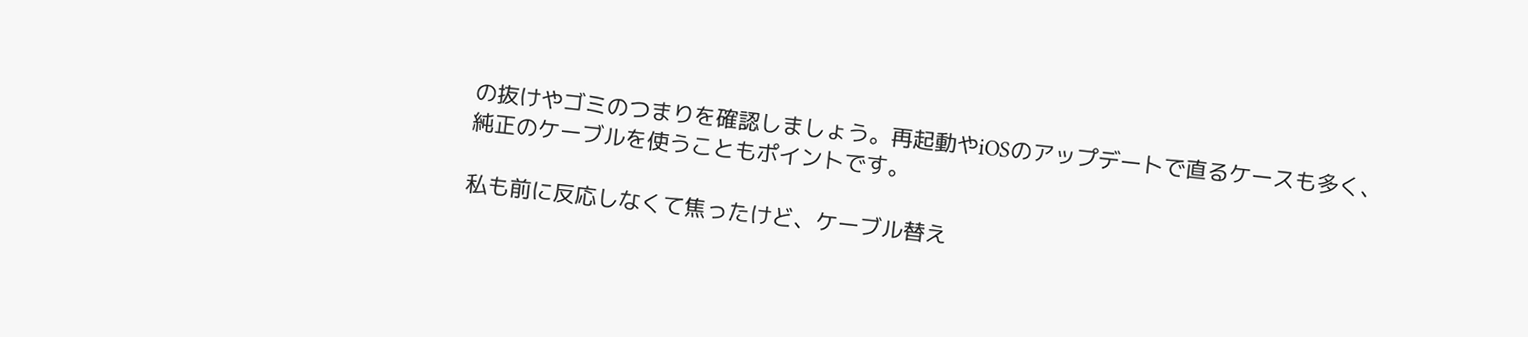の抜けやゴミのつまりを確認しましょう。再起動やiOSのアップデートで直るケースも多く、純正のケーブルを使うこともポイントです。

私も前に反応しなくて焦ったけど、ケーブル替え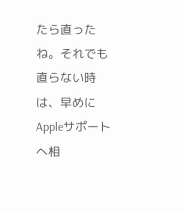たら直ったね。それでも直らない時は、早めにAppleサポートへ相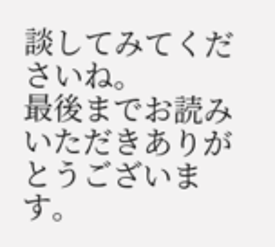談してみてくださいね。
最後までお読みいただきありがとうございます。